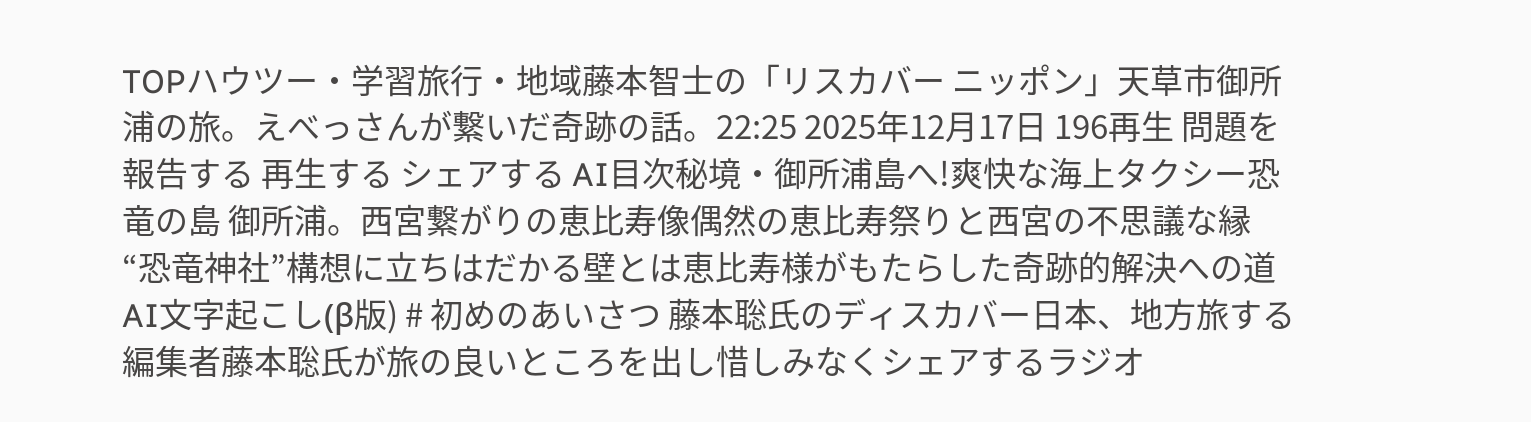TOPハウツー・学習旅行・地域藤本智士の「リスカバー ニッポン」天草市御所浦の旅。えべっさんが繋いだ奇跡の話。22:25 2025年12月17日 196再生 問題を報告する 再生する シェアする AI目次秘境・御所浦島へ!爽快な海上タクシー恐竜の島 御所浦。西宮繋がりの恵比寿像偶然の恵比寿祭りと西宮の不思議な縁“恐竜神社”構想に立ちはだかる壁とは恵比寿様がもたらした奇跡的解決への道AI文字起こし(β版) # 初めのあいさつ 藤本聡氏のディスカバー日本、地方旅する編集者藤本聡氏が旅の良いところを出し惜しみなくシェアするラジオ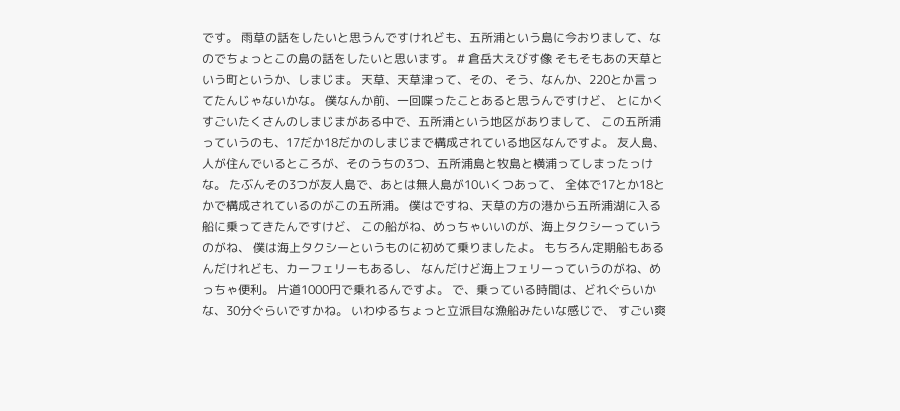です。 雨草の話をしたいと思うんですけれども、五所浦という島に今おりまして、なのでちょっとこの島の話をしたいと思います。 # 倉岳大えびす像 そもそもあの天草という町というか、しまじま。 天草、天草津って、その、そう、なんか、220とか言ってたんじゃないかな。 僕なんか前、一回喋ったことあると思うんですけど、 とにかくすごいたくさんのしまじまがある中で、五所浦という地区がありまして、 この五所浦っていうのも、17だか18だかのしまじまで構成されている地区なんですよ。 友人島、人が住んでいるところが、そのうちの3つ、五所浦島と牧島と横浦ってしまったっけな。 たぶんその3つが友人島で、あとは無人島が10いくつあって、 全体で17とか18とかで構成されているのがこの五所浦。 僕はですね、天草の方の港から五所浦湖に入る船に乗ってきたんですけど、 この船がね、めっちゃいいのが、海上タクシーっていうのがね、 僕は海上タクシーというものに初めて乗りましたよ。 もちろん定期船もあるんだけれども、カーフェリーもあるし、 なんだけど海上フェリーっていうのがね、めっちゃ便利。 片道1000円で乗れるんですよ。 で、乗っている時間は、どれぐらいかな、30分ぐらいですかね。 いわゆるちょっと立派目な漁船みたいな感じで、 すごい爽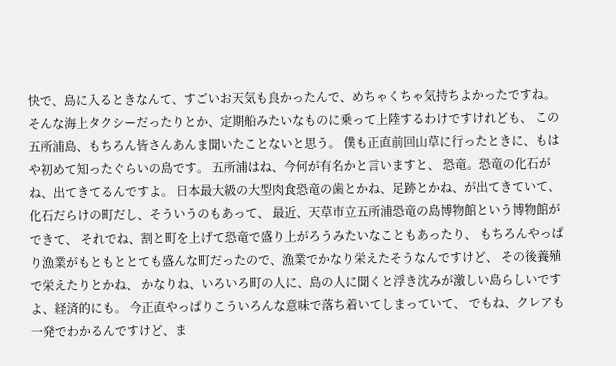快で、島に入るときなんて、すごいお天気も良かったんで、めちゃくちゃ気持ちよかったですね。 そんな海上タクシーだったりとか、定期船みたいなものに乗って上陸するわけですけれども、 この五所浦島、もちろん皆さんあんま聞いたことないと思う。 僕も正直前回山草に行ったときに、もはや初めて知ったぐらいの島です。 五所浦はね、今何が有名かと言いますと、 恐竜。恐竜の化石がね、出てきてるんですよ。 日本最大級の大型肉食恐竜の歯とかね、足跡とかね、が出てきていて、 化石だらけの町だし、そういうのもあって、 最近、天草市立五所浦恐竜の島博物館という博物館ができて、 それでね、割と町を上げて恐竜で盛り上がろうみたいなこともあったり、 もちろんやっぱり漁業がもともととても盛んな町だったので、漁業でかなり栄えたそうなんですけど、 その後養殖で栄えたりとかね、 かなりね、いろいろ町の人に、島の人に聞くと浮き沈みが激しい島らしいですよ、経済的にも。 今正直やっぱりこういろんな意味で落ち着いてしまっていて、 でもね、クレアも一発でわかるんですけど、ま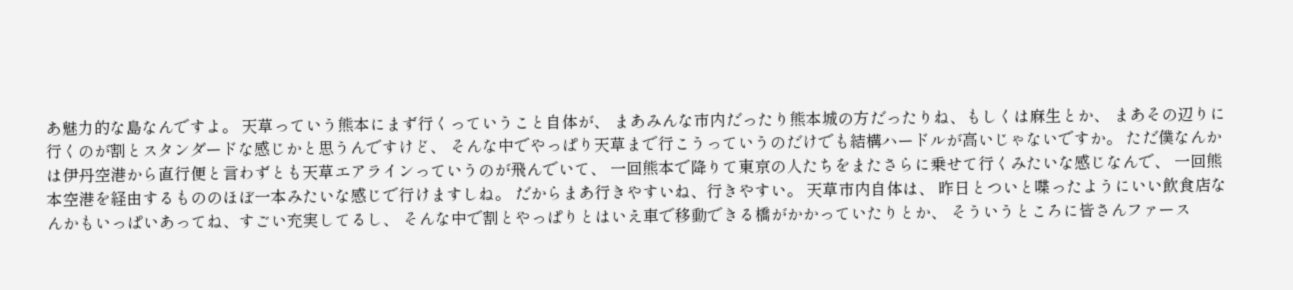あ魅力的な島なんですよ。 天草っていう熊本にまず行くっていうこと自体が、 まあみんな市内だったり熊本城の方だったりね、もしくは麻生とか、 まあその辺りに行くのが割とスタンダードな感じかと思うんですけど、 そんな中でやっぱり天草まで行こうっていうのだけでも結構ハードルが高いじゃないですか。 ただ僕なんかは伊丹空港から直行便と言わずとも天草エアラインっていうのが飛んでいて、 一回熊本で降りて東京の人たちをまたさらに乗せて行くみたいな感じなんで、 一回熊本空港を経由するもののほぼ一本みたいな感じで行けますしね。 だからまあ行きやすいね、行きやすい。 天草市内自体は、 昨日とついと喋ったようにいい飲食店なんかもいっぱいあってね、すごい充実してるし、 そんな中で割とやっぱりとはいえ車で移動できる橋がかかっていたりとか、 そういうところに皆さんファース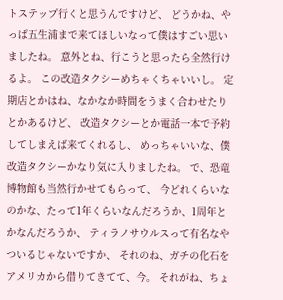トステップ行くと思うんですけど、 どうかね、やっぱ五生浦まで来てほしいなって僕はすごい思いましたね。 意外とね、行こうと思ったら全然行けるよ。 この改造タクシーめちゃくちゃいいし。 定期店とかはね、なかなか時間をうまく合わせたりとかあるけど、 改造タクシーとか電話一本で予約してしまえば来てくれるし、 めっちゃいいな、僕改造タクシーかなり気に入りましたね。 で、恐竜博物館も当然行かせてもらって、 今どれくらいなのかな、たって1年くらいなんだろうか、1周年とかなんだろうか、 ティラノサウルスって有名なやついるじゃないですか、 それのね、ガチの化石をアメリカから借りてきてて、今。 それがね、ちょ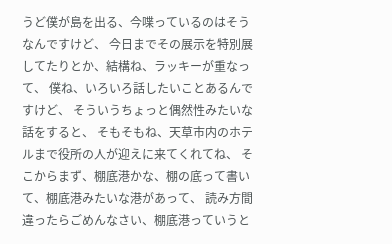うど僕が島を出る、今喋っているのはそうなんですけど、 今日までその展示を特別展してたりとか、結構ね、ラッキーが重なって、 僕ね、いろいろ話したいことあるんですけど、 そういうちょっと偶然性みたいな話をすると、 そもそもね、天草市内のホテルまで役所の人が迎えに来てくれてね、 そこからまず、棚底港かな、棚の底って書いて、棚底港みたいな港があって、 読み方間違ったらごめんなさい、棚底港っていうと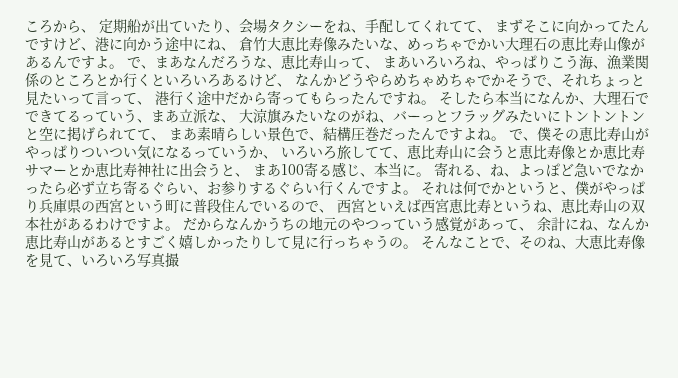ころから、 定期船が出ていたり、会場タクシーをね、手配してくれてて、 まずそこに向かってたんですけど、港に向かう途中にね、 倉竹大恵比寿像みたいな、めっちゃでかい大理石の恵比寿山像があるんですよ。 で、まあなんだろうな、恵比寿山って、 まあいろいろね、やっぱりこう海、漁業関係のところとか行くといろいろあるけど、 なんかどうやらめちゃめちゃでかそうで、それちょっと見たいって言って、 港行く途中だから寄ってもらったんですね。 そしたら本当になんか、大理石でできてるっていう、まあ立派な、 大涼旗みたいなのがね、バーっとフラッグみたいにトントントンと空に掲げられてて、 まあ素晴らしい景色で、結構圧巻だったんですよね。 で、僕その恵比寿山がやっぱりついつい気になるっていうか、 いろいろ旅してて、恵比寿山に会うと恵比寿像とか恵比寿サマーとか恵比寿神社に出会うと、 まあ100寄る感じ、本当に。 寄れる、ね、よっぽど急いでなかったら必ず立ち寄るぐらい、お参りするぐらい行くんですよ。 それは何でかというと、僕がやっぱり兵庫県の西宮という町に普段住んでいるので、 西宮といえば西宮恵比寿というね、恵比寿山の双本社があるわけですよ。 だからなんかうちの地元のやつっていう感覚があって、 余計にね、なんか恵比寿山があるとすごく嬉しかったりして見に行っちゃうの。 そんなことで、そのね、大恵比寿像を見て、いろいろ写真撮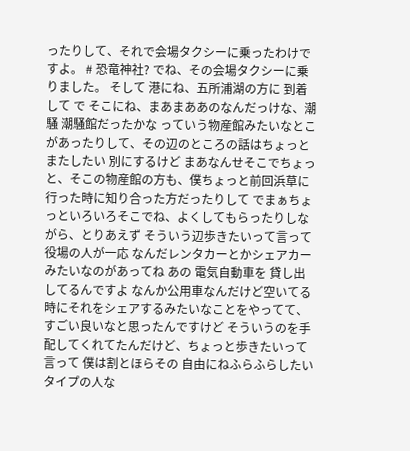ったりして、それで会場タクシーに乗ったわけですよ。 # 恐竜神社? でね、その会場タクシーに乗りました。 そして 港にね、五所浦湖の方に 到着して で そこにね、まあまああのなんだっけな、潮騒 潮騒館だったかな っていう物産館みたいなとこがあったりして、その辺のところの話はちょっとまたしたい 別にするけど まあなんせそこでちょっと、そこの物産館の方も、僕ちょっと前回浜草に行った時に知り合った方だったりして でまぁちょっといろいろそこでね、よくしてもらったりしながら、とりあえず そういう辺歩きたいって言って 役場の人が一応 なんだレンタカーとかシェアカーみたいなのがあってね あの 電気自動車を 貸し出してるんですよ なんか公用車なんだけど空いてる時にそれをシェアするみたいなことをやってて、すごい良いなと思ったんですけど そういうのを手配してくれてたんだけど、ちょっと歩きたいって言って 僕は割とほらその 自由にねふらふらしたいタイプの人な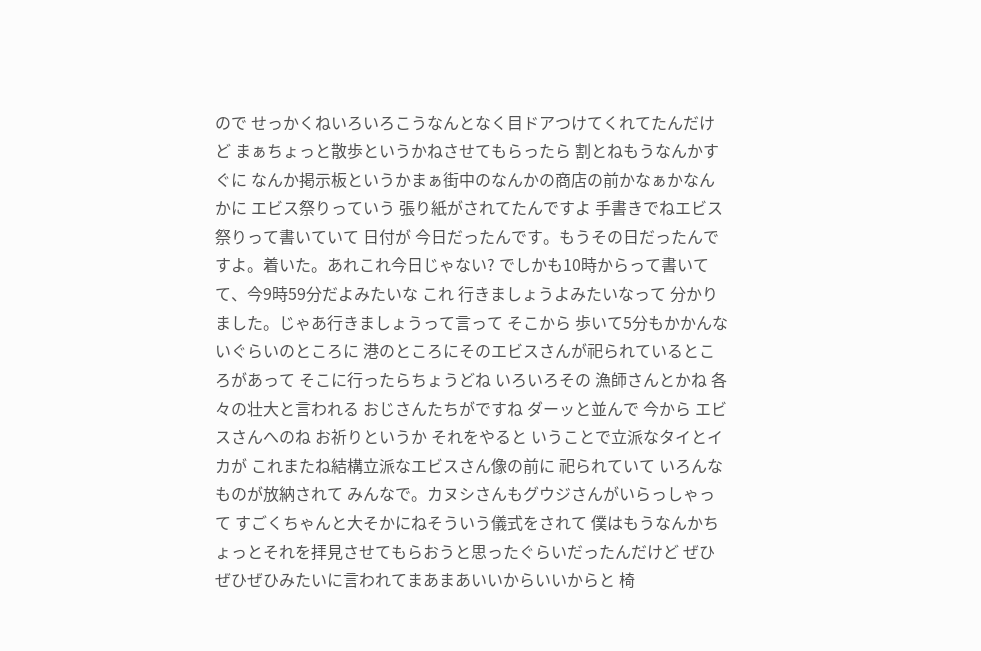ので せっかくねいろいろこうなんとなく目ドアつけてくれてたんだけど まぁちょっと散歩というかねさせてもらったら 割とねもうなんかすぐに なんか掲示板というかまぁ街中のなんかの商店の前かなぁかなんかに エビス祭りっていう 張り紙がされてたんですよ 手書きでねエビス祭りって書いていて 日付が 今日だったんです。もうその日だったんですよ。着いた。あれこれ今日じゃない? でしかも10時からって書いてて、今9時59分だよみたいな これ 行きましょうよみたいなって 分かりました。じゃあ行きましょうって言って そこから 歩いて5分もかかんないぐらいのところに 港のところにそのエビスさんが祀られているところがあって そこに行ったらちょうどね いろいろその 漁師さんとかね 各々の壮大と言われる おじさんたちがですね ダーッと並んで 今から エビスさんへのね お祈りというか それをやると いうことで立派なタイとイカが これまたね結構立派なエビスさん像の前に 祀られていて いろんなものが放納されて みんなで。カヌシさんもグウジさんがいらっしゃって すごくちゃんと大そかにねそういう儀式をされて 僕はもうなんかちょっとそれを拝見させてもらおうと思ったぐらいだったんだけど ぜひぜひぜひみたいに言われてまあまあいいからいいからと 椅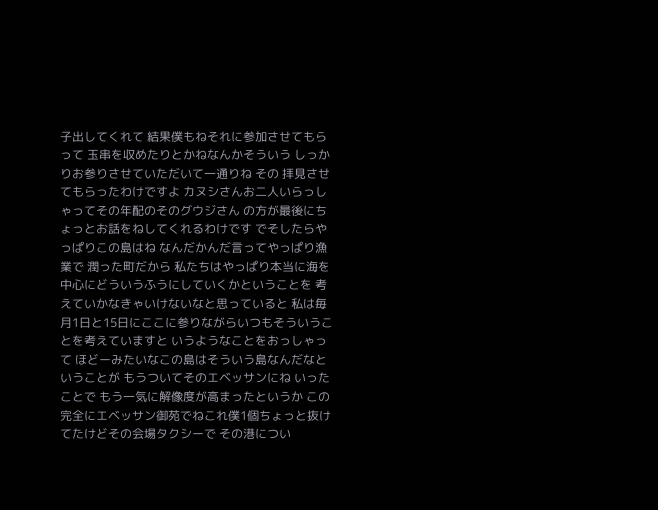子出してくれて 結果僕もねそれに参加させてもらって 玉串を収めたりとかねなんかそういう しっかりお参りさせていただいて一通りね その 拝見させてもらったわけですよ カヌシさんお二人いらっしゃってその年配のそのグウジさん の方が最後にちょっとお話をねしてくれるわけです でそしたらやっぱりこの島はね なんだかんだ言ってやっぱり漁業で 潤った町だから 私たちはやっぱり本当に海を中心にどういうふうにしていくかということを 考えていかなきゃいけないなと思っていると 私は毎月1日と15日にここに参りながらいつもそういうことを考えていますと いうようなことをおっしゃって ほどーみたいなこの島はそういう島なんだなということが もうついてそのエベッサンにね いったことで もう一気に解像度が高まったというか この完全にエベッサン御苑でねこれ僕1個ちょっと抜けてたけどその会場タクシーで その港につい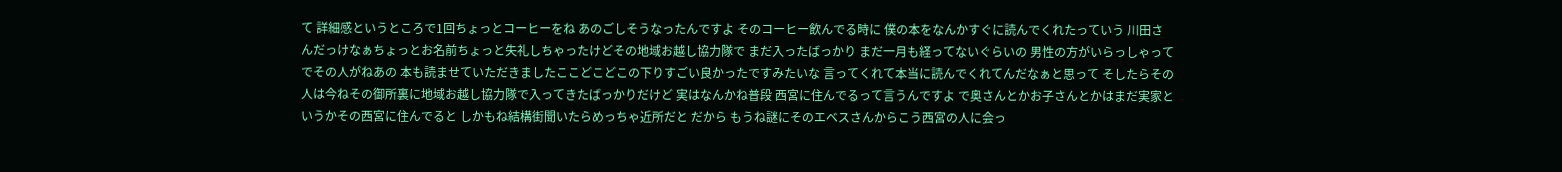て 詳細感というところで1回ちょっとコーヒーをね あのごしそうなったんですよ そのコーヒー飲んでる時に 僕の本をなんかすぐに読んでくれたっていう 川田さんだっけなぁちょっとお名前ちょっと失礼しちゃったけどその地域お越し協力隊で まだ入ったばっかり まだ一月も経ってないぐらいの 男性の方がいらっしゃって でその人がねあの 本も読ませていただきましたここどこどこの下りすごい良かったですみたいな 言ってくれて本当に読んでくれてんだなぁと思って そしたらその人は今ねその御所裏に地域お越し協力隊で入ってきたばっかりだけど 実はなんかね普段 西宮に住んでるって言うんですよ で奥さんとかお子さんとかはまだ実家というかその西宮に住んでると しかもね結構街聞いたらめっちゃ近所だと だから もうね謎にそのエベスさんからこう西宮の人に会っ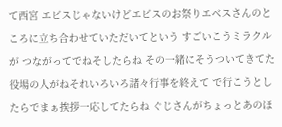て西宮 エビスじゃないけどエビスのお祭りエベスさんのところに立ち合わせていただいてという すごいこうミラクルが つながってでねそしたらね その一緒にそうついてきてた役場の人がねそれいろいろ諸々行事を終えて で行こうとしたらでまぁ挨拶一応してたらね ぐじさんがちょっとあのほ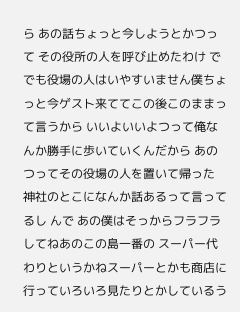ら あの話ちょっと今しようとかつって その役所の人を呼び止めたわけ ででも役場の人はいやすいません僕ちょっと今ゲスト来ててこの後このままって言うから いいよいいよつって俺なんか勝手に歩いていくんだから あのつってその役場の人を置いて帰った 神社のとこになんか話あるって言ってるし んで あの僕はそっからフラフラしてねあのこの島一番の スーパー代わりというかねスーパーとかも商店に行っていろいろ見たりとかしているう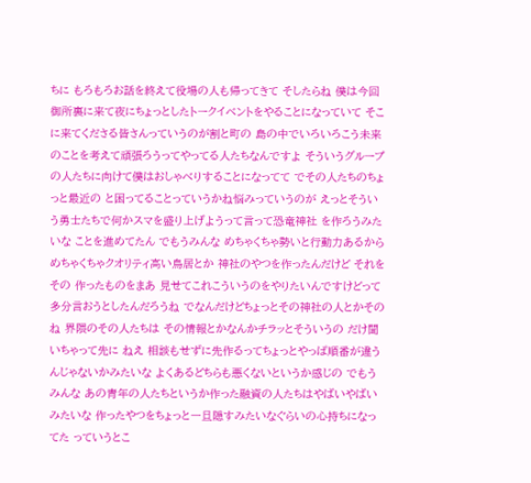ちに もろもろお話を終えて役場の人も帰ってきて そしたらね 僕は今回御所裏に来て夜にちょっとしたトークイベントをやることになっていて そこに来てくださる皆さんっていうのが割と町の 島の中でいろいろこう未来のことを考えて頑張ろうってやってる人たちなんですよ そういうグループの人たちに向けて僕はおしゃべりすることになってて でその人たちのちょっと最近の と困ってることっていうかね悩みっていうのが えっとそういう勇士たちで何かスマを盛り上げようって言って恐竜神社 を作ろうみたいな ことを進めてたん でもうみんな めちゃくちゃ勢いと行動力あるから めちゃくちゃクオリティ高い鳥居とか 神社のやつを作ったんだけど それを その 作ったものをまあ 見せてこれこういうのをやりたいんですけどって多分言おうとしたんだろうね でなんだけどちょっとその神社の人とかそのね 界隈のその人たちは その情報とかなんかチラッとそういうの だけ聞いちゃって先に ねえ 相談もせずに先作るってちょっとやっぱ順番が違うんじゃないかみたいな よくあるどちらも悪くないというか感じの でもうみんな あの青年の人たちというか作った融資の人たちはやばいやばいみたいな 作ったやつをちょっと一旦隠すみたいなぐらいの心持ちになってた っていうとこ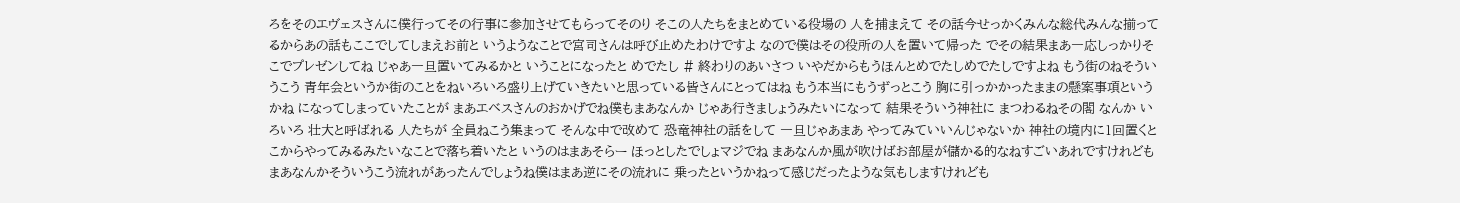ろをそのエヴェスさんに僕行ってその行事に参加させてもらってそのり そこの人たちをまとめている役場の 人を捕まえて その話今せっかくみんな総代みんな揃ってるからあの話もここでしてしまえお前と いうようなことで宮司さんは呼び止めたわけですよ なので僕はその役所の人を置いて帰った でその結果まあ一応しっかりそこでプレゼンしてね じゃあ一旦置いてみるかと いうことになったと めでたし # 終わりのあいさつ いやだからもうほんとめでたしめでたしですよね もう街のねそういうこう 青年会というか街のことをねいろいろ盛り上げていきたいと思っている皆さんにとってはね もう本当にもうずっとこう 胸に引っかかったままの懸案事項というかね になってしまっていたことが まあエベスさんのおかげでね僕もまあなんか じゃあ行きましょうみたいになって 結果そういう神社に まつわるねその閣 なんか いろいろ 壮大と呼ばれる 人たちが 全員ねこう集まって そんな中で改めて 恐竜神社の話をして 一旦じゃあまあ やってみていいんじゃないか 神社の境内に1回置くとこからやってみるみたいなことで落ち着いたと いうのはまあそらー ほっとしたでしょマジでね まあなんか風が吹けばお部屋が儲かる的なねすごいあれですけれども まあなんかそういうこう流れがあったんでしょうね僕はまあ逆にその流れに 乗ったというかねって感じだったような気もしますけれども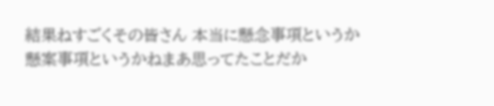結果ねすごくその皆さん 本当に懸念事項というか懸案事項というかねまあ思ってたことだか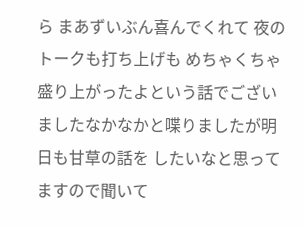ら まあずいぶん喜んでくれて 夜のトークも打ち上げも めちゃくちゃ盛り上がったよという話でございましたなかなかと喋りましたが明日も甘草の話を したいなと思ってますので聞いて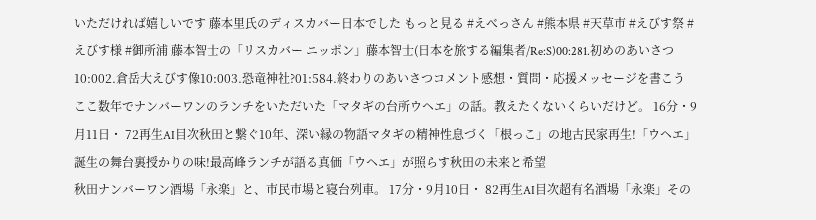いただければ嬉しいです 藤本里氏のディスカバー日本でした もっと見る #えべっさん #熊本県 #天草市 #えびす祭 #えびす様 #御所浦 藤本智士の「リスカバー ニッポン」藤本智士(日本を旅する編集者/Re:S)00:281.初めのあいさつ10:002.倉岳大えびす像10:003.恐竜神社?01:584.終わりのあいさつコメント感想・質問・応援メッセージを書こう
ここ数年でナンバーワンのランチをいただいた「マタギの台所ウヘエ」の話。教えたくないくらいだけど。 16分・9月11日・ 72再生AI目次秋田と繋ぐ10年、深い縁の物語マタギの精神性息づく「根っこ」の地古民家再生!「ウヘエ」誕生の舞台裏授かりの味!最高峰ランチが語る真価「ウヘエ」が照らす秋田の未来と希望
秋田ナンバーワン酒場「永楽」と、市民市場と寝台列車。 17分・9月10日・ 82再生AI目次超有名酒場「永楽」その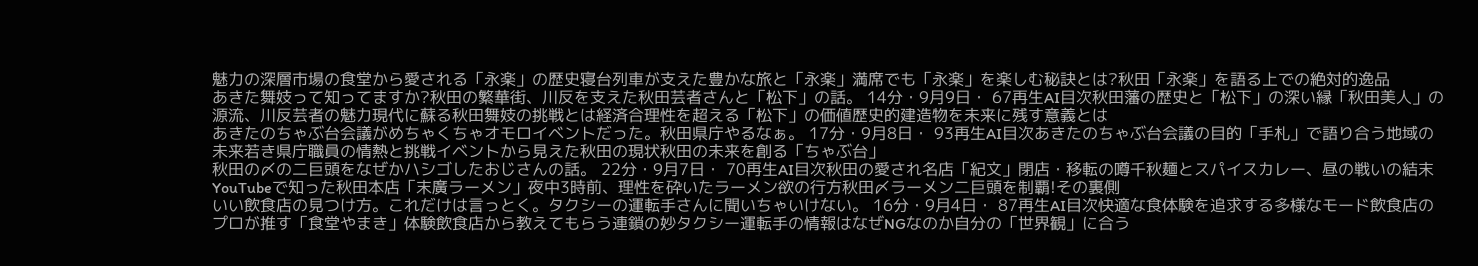魅力の深層市場の食堂から愛される「永楽」の歴史寝台列車が支えた豊かな旅と「永楽」満席でも「永楽」を楽しむ秘訣とは?秋田「永楽」を語る上での絶対的逸品
あきた舞妓って知ってますか?秋田の繁華街、川反を支えた秋田芸者さんと「松下」の話。 14分・9月9日・ 67再生AI目次秋田藩の歴史と「松下」の深い縁「秋田美人」の源流、川反芸者の魅力現代に蘇る秋田舞妓の挑戦とは経済合理性を超える「松下」の価値歴史的建造物を未来に残す意義とは
あきたのちゃぶ台会議がめちゃくちゃオモロイベントだった。秋田県庁やるなぁ。 17分・9月8日・ 93再生AI目次あきたのちゃぶ台会議の目的「手札」で語り合う地域の未来若き県庁職員の情熱と挑戦イベントから見えた秋田の現状秋田の未来を創る「ちゃぶ台」
秋田の〆の二巨頭をなぜかハシゴしたおじさんの話。 22分・9月7日・ 70再生AI目次秋田の愛され名店「紀文」閉店・移転の噂千秋麺とスパイスカレー、昼の戦いの結末YouTubeで知った秋田本店「末廣ラーメン」夜中3時前、理性を砕いたラーメン欲の行方秋田〆ラーメン二巨頭を制覇!その裏側
いい飲食店の見つけ方。これだけは言っとく。タクシーの運転手さんに聞いちゃいけない。 16分・9月4日・ 87再生AI目次快適な食体験を追求する多様なモード飲食店のプロが推す「食堂やまき」体験飲食店から教えてもらう連鎖の妙タクシー運転手の情報はなぜNGなのか自分の「世界観」に合う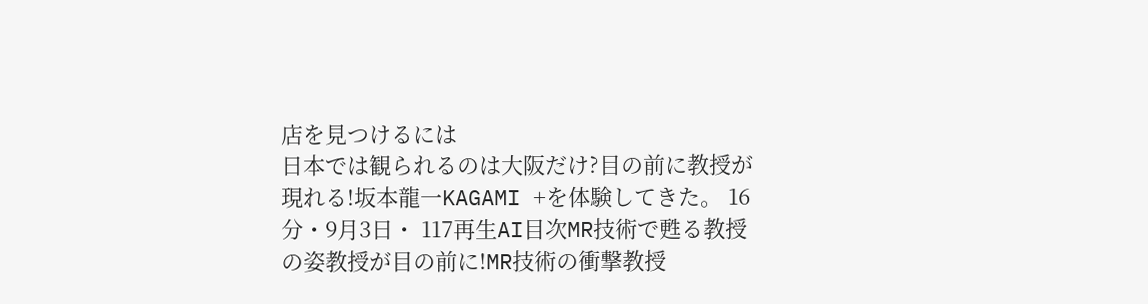店を見つけるには
日本では観られるのは大阪だけ?目の前に教授が現れる!坂本龍一KAGAMI +を体験してきた。 16分・9月3日・ 117再生AI目次MR技術で甦る教授の姿教授が目の前に!MR技術の衝撃教授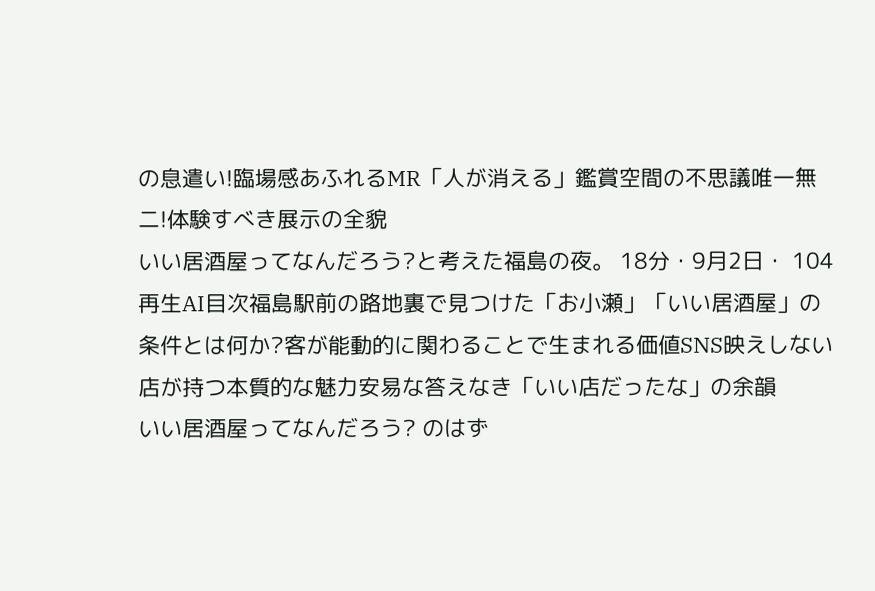の息遣い!臨場感あふれるMR「人が消える」鑑賞空間の不思議唯一無二!体験すべき展示の全貌
いい居酒屋ってなんだろう?と考えた福島の夜。 18分・9月2日・ 104再生AI目次福島駅前の路地裏で見つけた「お小瀬」「いい居酒屋」の条件とは何か?客が能動的に関わることで生まれる価値SNS映えしない店が持つ本質的な魅力安易な答えなき「いい店だったな」の余韻
いい居酒屋ってなんだろう? のはず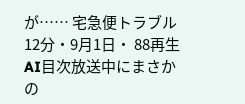が…… 宅急便トラブル 12分・9月1日・ 88再生AI目次放送中にまさかの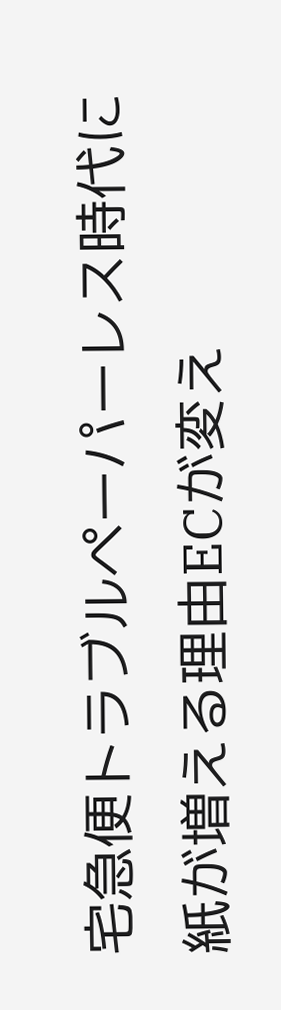宅急便トラブルペーパーレス時代に紙が増える理由ECが変え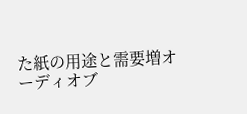た紙の用途と需要増オーディオブ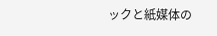ックと紙媒体の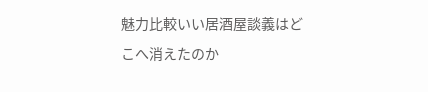魅力比較いい居酒屋談義はどこへ消えたのか